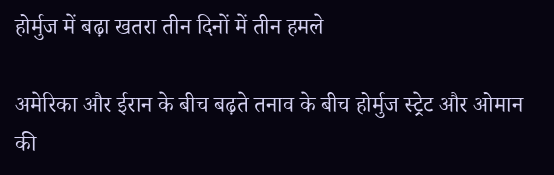होर्मुज में बढ़ा खतरा तीन दिनों में तीन हमले

अमेरिका और ईरान के बीच बढ़ते तनाव के बीच होर्मुज स्ट्रेट और ओमान की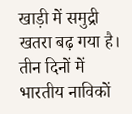खाड़ी में समुद्री खतरा बढ़ गया है। तीन दिनों में भारतीय नाविकों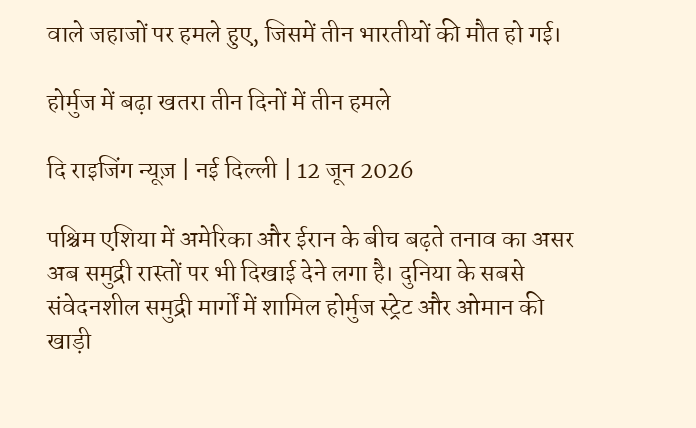वाले जहाजों पर हमले हुए, जिसमें तीन भारतीयों की मौत हो गई।

होर्मुज में बढ़ा खतरा तीन दिनों में तीन हमले

दि राइजिंग न्यूज़ | नई दिल्ली | 12 जून 2026

पश्चिम एशिया में अमेरिका और ईरान के बीच बढ़ते तनाव का असर अब समुद्री रास्तों पर भी दिखाई देने लगा है। दुनिया के सबसे संवेदनशील समुद्री मार्गों में शामिल होर्मुज स्ट्रेट और ओमान की खाड़ी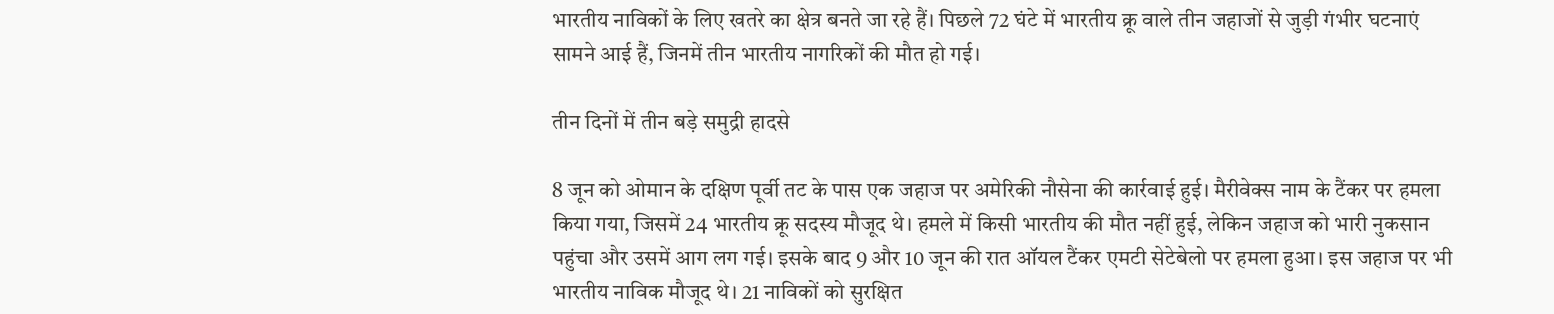भारतीय नाविकों के लिए खतरे का क्षेत्र बनते जा रहे हैं। पिछले 72 घंटे में भारतीय क्रू वाले तीन जहाजों से जुड़ी गंभीर घटनाएं सामने आई हैं, जिनमें तीन भारतीय नागरिकों की मौत हो गई।

तीन दिनों में तीन बड़े समुद्री हादसे

8 जून को ओमान के दक्षिण पूर्वी तट के पास एक जहाज पर अमेरिकी नौसेना की कार्रवाई हुई। मैरीवेक्स नाम के टैंकर पर हमला किया गया, जिसमें 24 भारतीय क्रू सदस्य मौजूद थे। हमले में किसी भारतीय की मौत नहीं हुई, लेकिन जहाज को भारी नुकसान पहुंचा और उसमें आग लग गई। इसके बाद 9 और 10 जून की रात ऑयल टैंकर एमटी सेटेबेलो पर हमला हुआ। इस जहाज पर भी भारतीय नाविक मौजूद थे। 21 नाविकों को सुरक्षित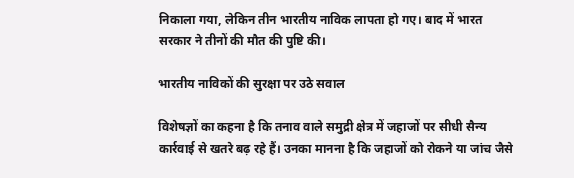निकाला गया, लेकिन तीन भारतीय नाविक लापता हो गए। बाद में भारत सरकार ने तीनों की मौत की पुष्टि की।

भारतीय नाविकों की सुरक्षा पर उठे सवाल

विशेषज्ञों का कहना है कि तनाव वाले समुद्री क्षेत्र में जहाजों पर सीधी सैन्य कार्रवाई से खतरे बढ़ रहे हैं। उनका मानना है कि जहाजों को रोकने या जांच जैसे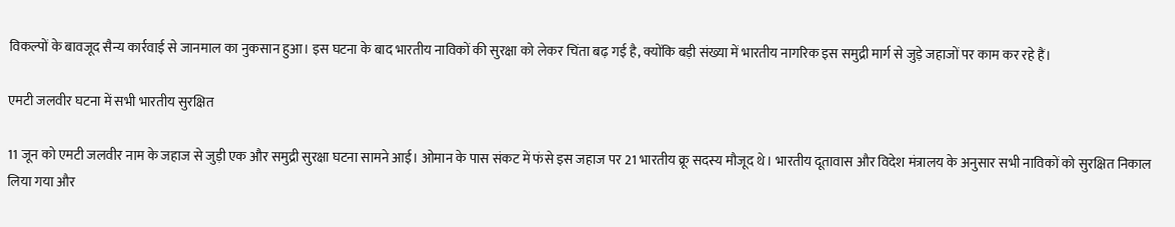विकल्पों के बावजूद सैन्य कार्रवाई से जानमाल का नुकसान हुआ। इस घटना के बाद भारतीय नाविकों की सुरक्षा को लेकर चिंता बढ़ गई है, क्योंकि बड़ी संख्या में भारतीय नागरिक इस समुद्री मार्ग से जुड़े जहाजों पर काम कर रहे हैं।

एमटी जलवीर घटना में सभी भारतीय सुरक्षित

11 जून को एमटी जलवीर नाम के जहाज से जुड़ी एक और समुद्री सुरक्षा घटना सामने आई। ओमान के पास संकट में फंसे इस जहाज पर 21 भारतीय क्रू सदस्य मौजूद थे। भारतीय दूतावास और विदेश मंत्रालय के अनुसार सभी नाविकों को सुरक्षित निकाल लिया गया और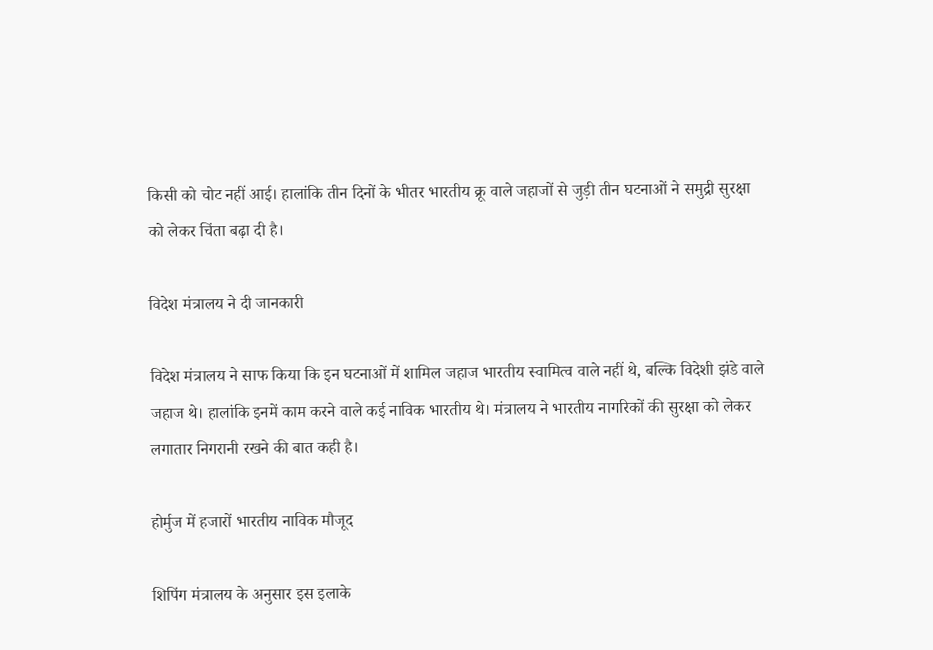किसी को चोट नहीं आई। हालांकि तीन दिनों के भीतर भारतीय क्रू वाले जहाजों से जुड़ी तीन घटनाओं ने समुद्री सुरक्षा को लेकर चिंता बढ़ा दी है।

विदेश मंत्रालय ने दी जानकारी

विदेश मंत्रालय ने साफ किया कि इन घटनाओं में शामिल जहाज भारतीय स्वामित्व वाले नहीं थे, बल्कि विदेशी झंडे वाले जहाज थे। हालांकि इनमें काम करने वाले कई नाविक भारतीय थे। मंत्रालय ने भारतीय नागरिकों की सुरक्षा को लेकर लगातार निगरानी रखने की बात कही है।

होर्मुज में हजारों भारतीय नाविक मौजूद

शिपिंग मंत्रालय के अनुसार इस इलाके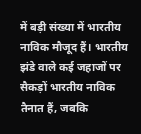में बड़ी संख्या में भारतीय नाविक मौजूद हैं। भारतीय झंडे वाले कई जहाजों पर सैकड़ों भारतीय नाविक तैनात हैं, जबकि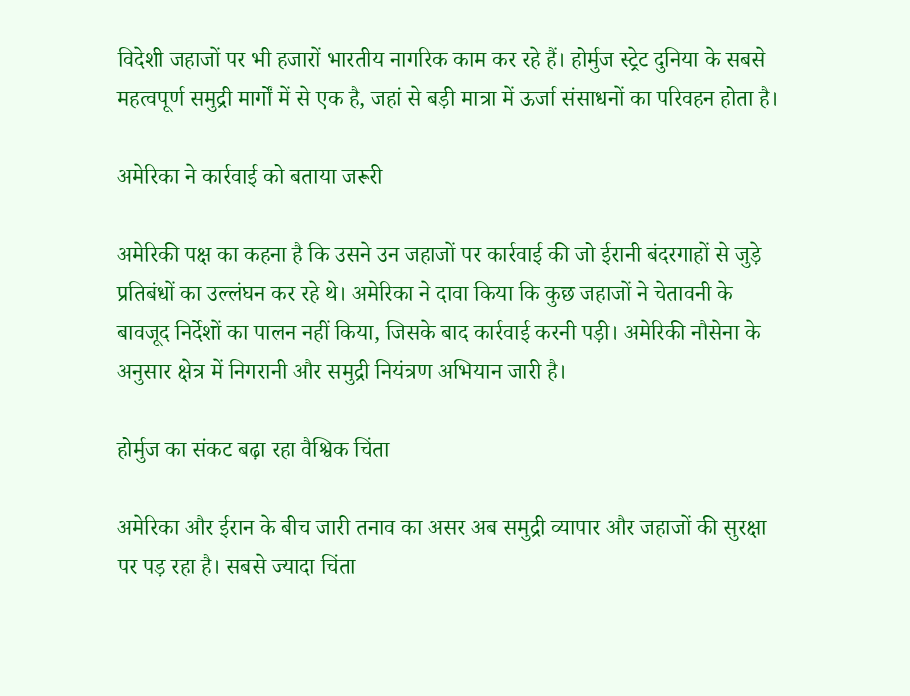विदेशी जहाजों पर भी हजारों भारतीय नागरिक काम कर रहे हैं। होर्मुज स्ट्रेट दुनिया के सबसे महत्वपूर्ण समुद्री मार्गों में से एक है, जहां से बड़ी मात्रा में ऊर्जा संसाधनों का परिवहन होता है।

अमेरिका ने कार्रवाई को बताया जरूरी

अमेरिकी पक्ष का कहना है कि उसने उन जहाजों पर कार्रवाई की जो ईरानी बंदरगाहों से जुड़े प्रतिबंधों का उल्लंघन कर रहे थे। अमेरिका ने दावा किया कि कुछ जहाजों ने चेतावनी के बावजूद निर्देशों का पालन नहीं किया, जिसके बाद कार्रवाई करनी पड़ी। अमेरिकी नौसेना के अनुसार क्षेत्र में निगरानी और समुद्री नियंत्रण अभियान जारी है।

होर्मुज का संकट बढ़ा रहा वैश्विक चिंता

अमेरिका और ईरान के बीच जारी तनाव का असर अब समुद्री व्यापार और जहाजों की सुरक्षा पर पड़ रहा है। सबसे ज्यादा चिंता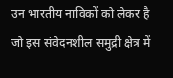उन भारतीय नाविकों को लेकर है जो इस संवेदनशील समुद्री क्षेत्र में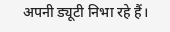अपनी ड्यूटी निभा रहे हैं।